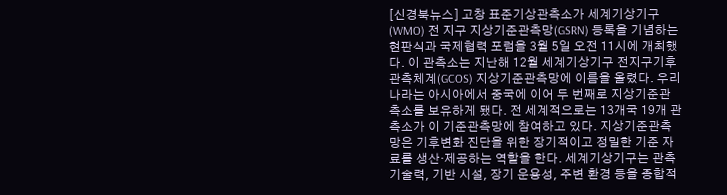[신경북뉴스] 고창 표준기상관측소가 세계기상기구(WMO) 전 지구 지상기준관측망(GSRN) 등록을 기념하는 현판식과 국제협력 포럼을 3월 5일 오전 11시에 개최했다. 이 관측소는 지난해 12월 세계기상기구 전지구기후관측체계(GCOS) 지상기준관측망에 이름을 올렸다. 우리나라는 아시아에서 중국에 이어 두 번째로 지상기준관측소를 보유하게 됐다. 전 세계적으로는 13개국 19개 관측소가 이 기준관측망에 참여하고 있다. 지상기준관측망은 기후변화 진단을 위한 장기적이고 정밀한 기준 자료를 생산·제공하는 역할을 한다. 세계기상기구는 관측 기술력, 기반 시설, 장기 운용성, 주변 환경 등을 종합적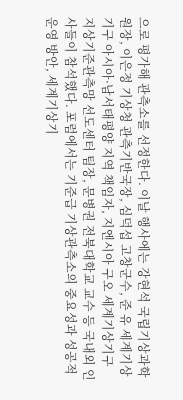으로 평가해 관측소를 선정한다. 이날 행사에는 강현석 국립기상과학원장, 이은정 기상청 관측기반국장, 심덕섭 고창군수, 준 유 세계기상기구 아시아·남서태평양 지역 책임자, 지엔시아 구오 세계기상기구 지상기준관측망 선도센터 팀장, 문병권 전북대학교 교수 등 국내외 인사들이 참석했다. 포럼에서는 기준급 기상관측소의 중요성과 성공적 운영 방안, 세계기상기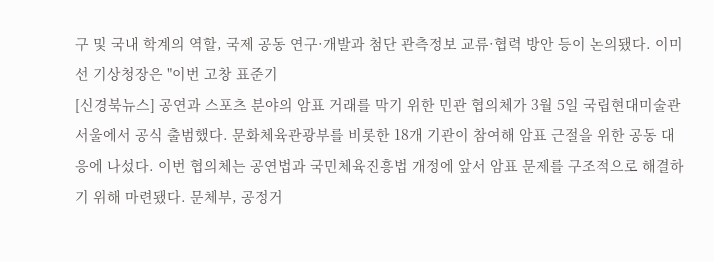구 및 국내 학계의 역할, 국제 공동 연구·개발과 첨단 관측정보 교류·협력 방안 등이 논의됐다. 이미선 기상청장은 "이번 고창 표준기
[신경북뉴스] 공연과 스포츠 분야의 암표 거래를 막기 위한 민관 협의체가 3월 5일 국립현대미술관 서울에서 공식 출범했다. 문화체육관광부를 비롯한 18개 기관이 참여해 암표 근절을 위한 공동 대응에 나섰다. 이번 협의체는 공연법과 국민체육진흥법 개정에 앞서 암표 문제를 구조적으로 해결하기 위해 마련됐다. 문체부, 공정거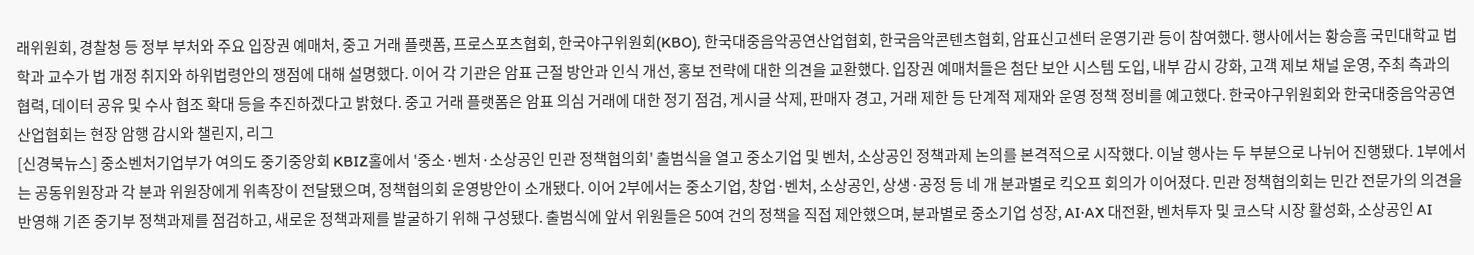래위원회, 경찰청 등 정부 부처와 주요 입장권 예매처, 중고 거래 플랫폼, 프로스포츠협회, 한국야구위원회(KBO), 한국대중음악공연산업협회, 한국음악콘텐츠협회, 암표신고센터 운영기관 등이 참여했다. 행사에서는 황승흠 국민대학교 법학과 교수가 법 개정 취지와 하위법령안의 쟁점에 대해 설명했다. 이어 각 기관은 암표 근절 방안과 인식 개선, 홍보 전략에 대한 의견을 교환했다. 입장권 예매처들은 첨단 보안 시스템 도입, 내부 감시 강화, 고객 제보 채널 운영, 주최 측과의 협력, 데이터 공유 및 수사 협조 확대 등을 추진하겠다고 밝혔다. 중고 거래 플랫폼은 암표 의심 거래에 대한 정기 점검, 게시글 삭제, 판매자 경고, 거래 제한 등 단계적 제재와 운영 정책 정비를 예고했다. 한국야구위원회와 한국대중음악공연산업협회는 현장 암행 감시와 챌린지, 리그
[신경북뉴스] 중소벤처기업부가 여의도 중기중앙회 KBIZ홀에서 '중소·벤처·소상공인 민관 정책협의회' 출범식을 열고 중소기업 및 벤처, 소상공인 정책과제 논의를 본격적으로 시작했다. 이날 행사는 두 부분으로 나뉘어 진행됐다. 1부에서는 공동위원장과 각 분과 위원장에게 위촉장이 전달됐으며, 정책협의회 운영방안이 소개됐다. 이어 2부에서는 중소기업, 창업·벤처, 소상공인, 상생·공정 등 네 개 분과별로 킥오프 회의가 이어졌다. 민관 정책협의회는 민간 전문가의 의견을 반영해 기존 중기부 정책과제를 점검하고, 새로운 정책과제를 발굴하기 위해 구성됐다. 출범식에 앞서 위원들은 50여 건의 정책을 직접 제안했으며, 분과별로 중소기업 성장, AI·AX 대전환, 벤처투자 및 코스닥 시장 활성화, 소상공인 AI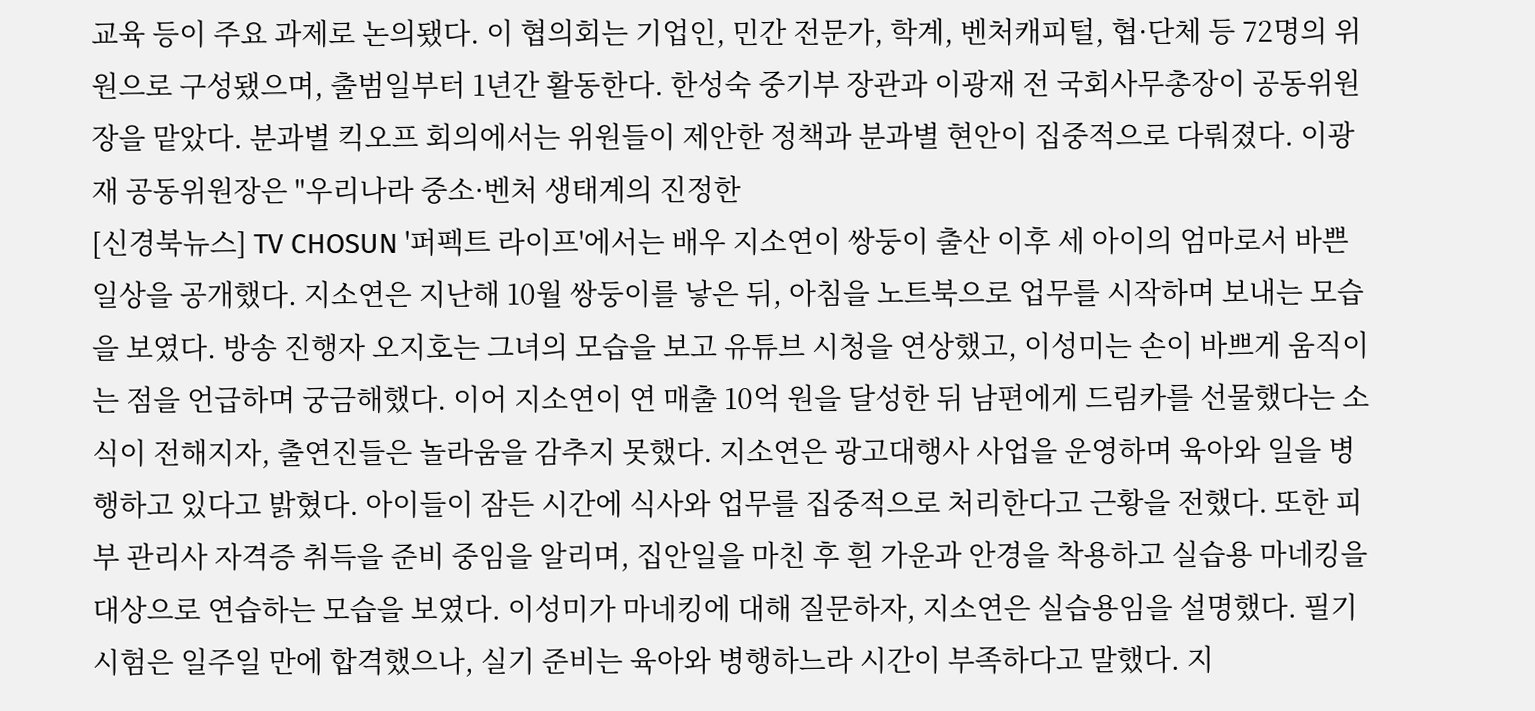교육 등이 주요 과제로 논의됐다. 이 협의회는 기업인, 민간 전문가, 학계, 벤처캐피털, 협·단체 등 72명의 위원으로 구성됐으며, 출범일부터 1년간 활동한다. 한성숙 중기부 장관과 이광재 전 국회사무총장이 공동위원장을 맡았다. 분과별 킥오프 회의에서는 위원들이 제안한 정책과 분과별 현안이 집중적으로 다뤄졌다. 이광재 공동위원장은 "우리나라 중소·벤처 생태계의 진정한
[신경북뉴스] TV CHOSUN '퍼펙트 라이프'에서는 배우 지소연이 쌍둥이 출산 이후 세 아이의 엄마로서 바쁜 일상을 공개했다. 지소연은 지난해 10월 쌍둥이를 낳은 뒤, 아침을 노트북으로 업무를 시작하며 보내는 모습을 보였다. 방송 진행자 오지호는 그녀의 모습을 보고 유튜브 시청을 연상했고, 이성미는 손이 바쁘게 움직이는 점을 언급하며 궁금해했다. 이어 지소연이 연 매출 10억 원을 달성한 뒤 남편에게 드림카를 선물했다는 소식이 전해지자, 출연진들은 놀라움을 감추지 못했다. 지소연은 광고대행사 사업을 운영하며 육아와 일을 병행하고 있다고 밝혔다. 아이들이 잠든 시간에 식사와 업무를 집중적으로 처리한다고 근황을 전했다. 또한 피부 관리사 자격증 취득을 준비 중임을 알리며, 집안일을 마친 후 흰 가운과 안경을 착용하고 실습용 마네킹을 대상으로 연습하는 모습을 보였다. 이성미가 마네킹에 대해 질문하자, 지소연은 실습용임을 설명했다. 필기시험은 일주일 만에 합격했으나, 실기 준비는 육아와 병행하느라 시간이 부족하다고 말했다. 지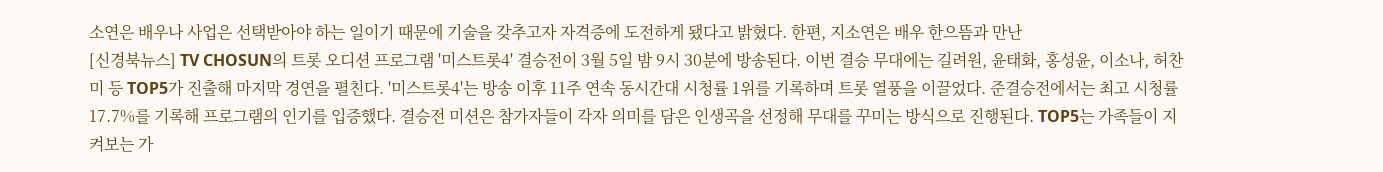소연은 배우나 사업은 선택받아야 하는 일이기 때문에 기술을 갖추고자 자격증에 도전하게 됐다고 밝혔다. 한편, 지소연은 배우 한으뜸과 만난
[신경북뉴스] TV CHOSUN의 트롯 오디션 프로그램 '미스트롯4' 결승전이 3월 5일 밤 9시 30분에 방송된다. 이번 결승 무대에는 길려원, 윤태화, 홍성윤, 이소나, 허찬미 등 TOP5가 진출해 마지막 경연을 펼친다. '미스트롯4'는 방송 이후 11주 연속 동시간대 시청률 1위를 기록하며 트롯 열풍을 이끌었다. 준결승전에서는 최고 시청률 17.7%를 기록해 프로그램의 인기를 입증했다. 결승전 미션은 참가자들이 각자 의미를 담은 인생곡을 선정해 무대를 꾸미는 방식으로 진행된다. TOP5는 가족들이 지켜보는 가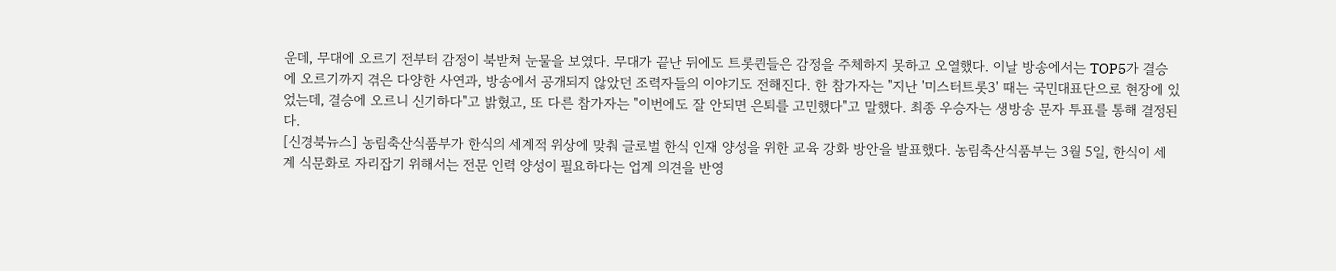운데, 무대에 오르기 전부터 감정이 북받쳐 눈물을 보였다. 무대가 끝난 뒤에도 트롯퀸들은 감정을 주체하지 못하고 오열했다. 이날 방송에서는 TOP5가 결승에 오르기까지 겪은 다양한 사연과, 방송에서 공개되지 않았던 조력자들의 이야기도 전해진다. 한 참가자는 "지난 '미스터트롯3' 때는 국민대표단으로 현장에 있었는데, 결승에 오르니 신기하다"고 밝혔고, 또 다른 참가자는 "이번에도 잘 안되면 은퇴를 고민했다"고 말했다. 최종 우승자는 생방송 문자 투표를 통해 결정된다.
[신경북뉴스] 농림축산식품부가 한식의 세계적 위상에 맞춰 글로벌 한식 인재 양성을 위한 교육 강화 방안을 발표했다. 농림축산식품부는 3월 5일, 한식이 세계 식문화로 자리잡기 위해서는 전문 인력 양성이 필요하다는 업계 의견을 반영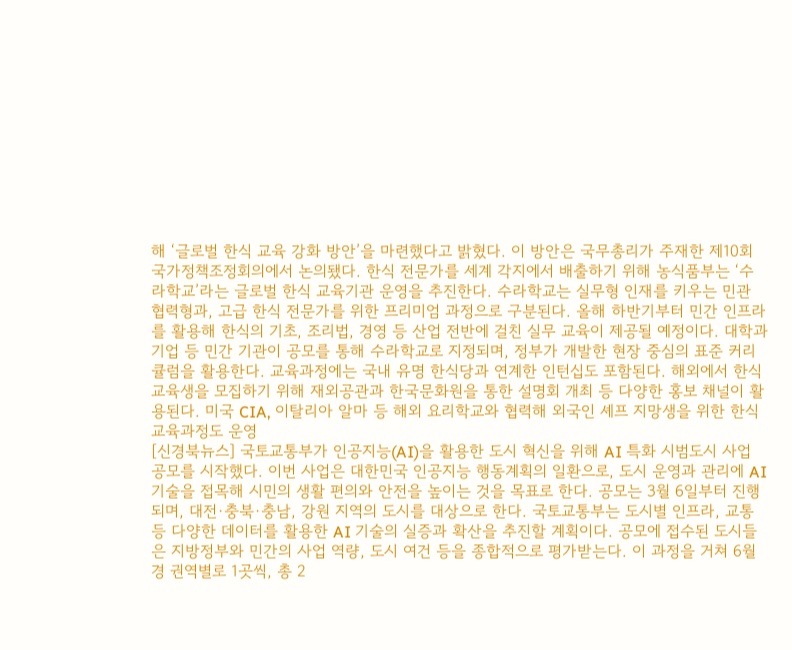해 ‘글로벌 한식 교육 강화 방안’을 마련했다고 밝혔다. 이 방안은 국무총리가 주재한 제10회 국가정책조정회의에서 논의됐다. 한식 전문가를 세계 각지에서 배출하기 위해 농식품부는 ‘수라학교’라는 글로벌 한식 교육기관 운영을 추진한다. 수라학교는 실무형 인재를 키우는 민관 협력형과, 고급 한식 전문가를 위한 프리미엄 과정으로 구분된다. 올해 하반기부터 민간 인프라를 활용해 한식의 기초, 조리법, 경영 등 산업 전반에 걸친 실무 교육이 제공될 예정이다. 대학과 기업 등 민간 기관이 공모를 통해 수라학교로 지정되며, 정부가 개발한 현장 중심의 표준 커리큘럼을 활용한다. 교육과정에는 국내 유명 한식당과 연계한 인턴십도 포함된다. 해외에서 한식 교육생을 모집하기 위해 재외공관과 한국문화원을 통한 설명회 개최 등 다양한 홍보 채널이 활용된다. 미국 CIA, 이탈리아 알마 등 해외 요리학교와 협력해 외국인 셰프 지망생을 위한 한식 교육과정도 운영
[신경북뉴스] 국토교통부가 인공지능(AI)을 활용한 도시 혁신을 위해 AI 특화 시범도시 사업 공모를 시작했다. 이번 사업은 대한민국 인공지능 행동계획의 일환으로, 도시 운영과 관리에 AI 기술을 접목해 시민의 생활 편의와 안전을 높이는 것을 목표로 한다. 공모는 3월 6일부터 진행되며, 대전·충북·충남, 강원 지역의 도시를 대상으로 한다. 국토교통부는 도시별 인프라, 교통 등 다양한 데이터를 활용한 AI 기술의 실증과 확산을 추진할 계획이다. 공모에 접수된 도시들은 지방정부와 민간의 사업 역량, 도시 여건 등을 종합적으로 평가받는다. 이 과정을 거쳐 6월경 권역별로 1곳씩, 총 2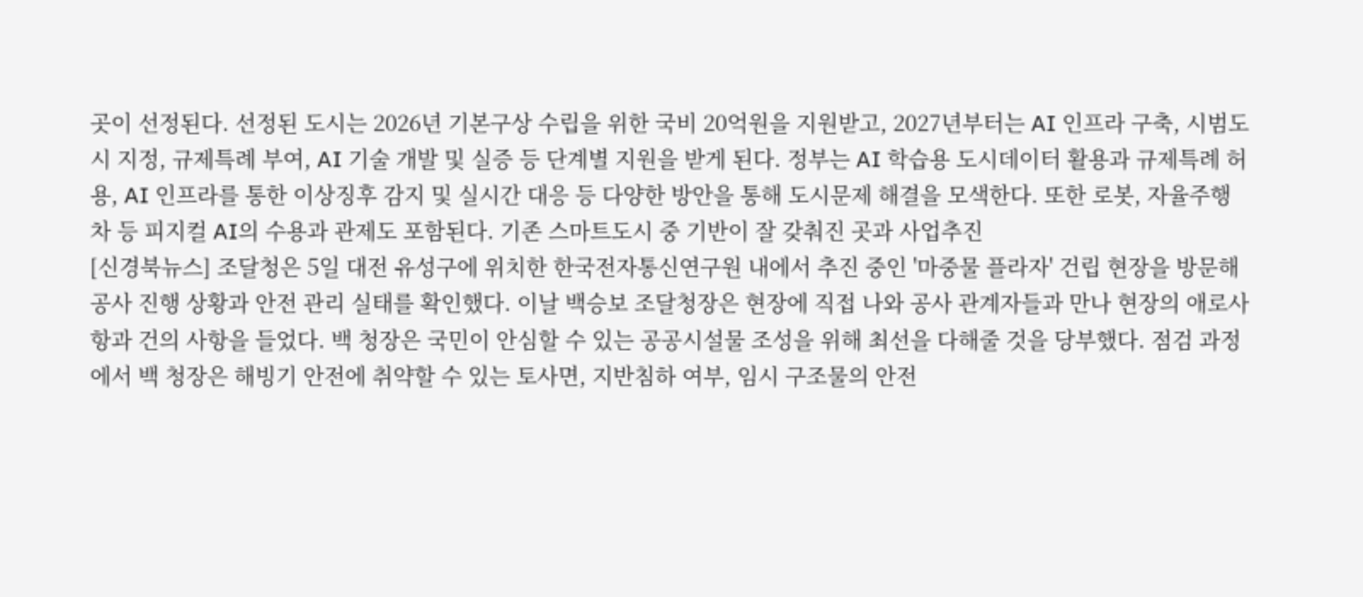곳이 선정된다. 선정된 도시는 2026년 기본구상 수립을 위한 국비 20억원을 지원받고, 2027년부터는 AI 인프라 구축, 시범도시 지정, 규제특례 부여, AI 기술 개발 및 실증 등 단계별 지원을 받게 된다. 정부는 AI 학습용 도시데이터 활용과 규제특례 허용, AI 인프라를 통한 이상징후 감지 및 실시간 대응 등 다양한 방안을 통해 도시문제 해결을 모색한다. 또한 로봇, 자율주행차 등 피지컬 AI의 수용과 관제도 포함된다. 기존 스마트도시 중 기반이 잘 갖춰진 곳과 사업추진
[신경북뉴스] 조달청은 5일 대전 유성구에 위치한 한국전자통신연구원 내에서 추진 중인 '마중물 플라자' 건립 현장을 방문해 공사 진행 상황과 안전 관리 실태를 확인했다. 이날 백승보 조달청장은 현장에 직접 나와 공사 관계자들과 만나 현장의 애로사항과 건의 사항을 들었다. 백 청장은 국민이 안심할 수 있는 공공시설물 조성을 위해 최선을 다해줄 것을 당부했다. 점검 과정에서 백 청장은 해빙기 안전에 취약할 수 있는 토사면, 지반침하 여부, 임시 구조물의 안전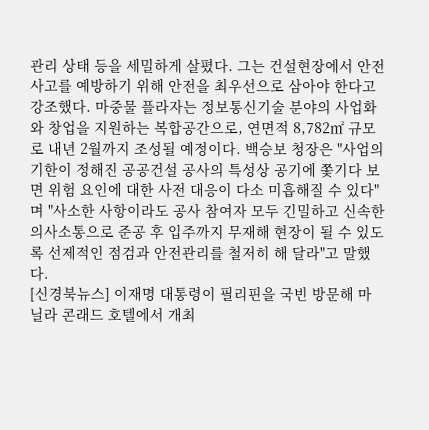관리 상태 등을 세밀하게 살폈다. 그는 건설현장에서 안전사고를 예방하기 위해 안전을 최우선으로 삼아야 한다고 강조했다. 마중물 플라자는 정보통신기술 분야의 사업화와 창업을 지원하는 복합공간으로, 연면적 8,782㎡ 규모로 내년 2월까지 조성될 예정이다. 백승보 청장은 "사업의 기한이 정해진 공공건설 공사의 특성상 공기에 쫓기다 보면 위험 요인에 대한 사전 대응이 다소 미흡해질 수 있다"며 "사소한 사항이라도 공사 참여자 모두 긴밀하고 신속한 의사소통으로 준공 후 입주까지 무재해 현장이 될 수 있도록 선제적인 점검과 안전관리를 철저히 해 달라"고 말했다.
[신경북뉴스] 이재명 대통령이 필리핀을 국빈 방문해 마닐라 콘래드 호텔에서 개최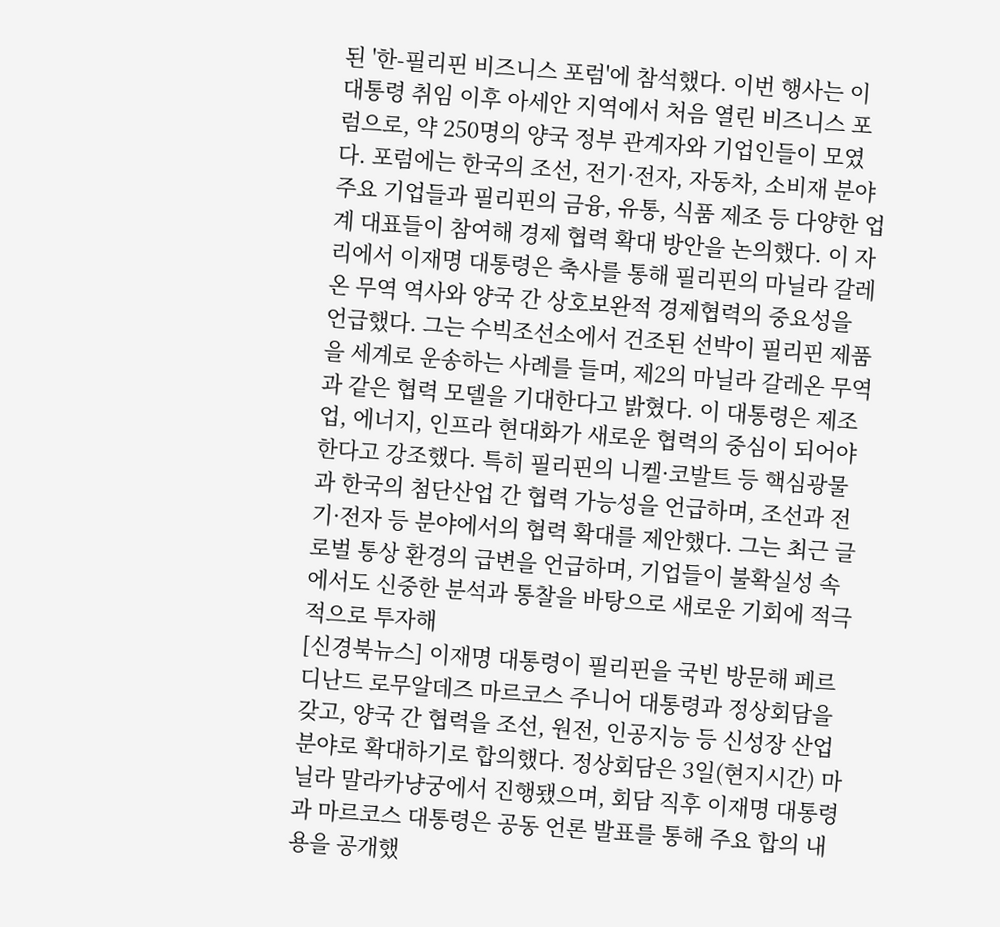된 '한-필리핀 비즈니스 포럼'에 참석했다. 이번 행사는 이 대통령 취임 이후 아세안 지역에서 처음 열린 비즈니스 포럼으로, 약 250명의 양국 정부 관계자와 기업인들이 모였다. 포럼에는 한국의 조선, 전기·전자, 자동차, 소비재 분야 주요 기업들과 필리핀의 금융, 유통, 식품 제조 등 다양한 업계 대표들이 참여해 경제 협력 확대 방안을 논의했다. 이 자리에서 이재명 대통령은 축사를 통해 필리핀의 마닐라 갈레온 무역 역사와 양국 간 상호보완적 경제협력의 중요성을 언급했다. 그는 수빅조선소에서 건조된 선박이 필리핀 제품을 세계로 운송하는 사례를 들며, 제2의 마닐라 갈레온 무역과 같은 협력 모델을 기대한다고 밝혔다. 이 대통령은 제조업, 에너지, 인프라 현대화가 새로운 협력의 중심이 되어야 한다고 강조했다. 특히 필리핀의 니켈·코발트 등 핵심광물과 한국의 첨단산업 간 협력 가능성을 언급하며, 조선과 전기·전자 등 분야에서의 협력 확대를 제안했다. 그는 최근 글로벌 통상 환경의 급변을 언급하며, 기업들이 불확실성 속에서도 신중한 분석과 통찰을 바탕으로 새로운 기회에 적극적으로 투자해
[신경북뉴스] 이재명 대통령이 필리핀을 국빈 방문해 페르디난드 로무알데즈 마르코스 주니어 대통령과 정상회담을 갖고, 양국 간 협력을 조선, 원전, 인공지능 등 신성장 산업 분야로 확대하기로 합의했다. 정상회담은 3일(현지시간) 마닐라 말라카냥궁에서 진행됐으며, 회담 직후 이재명 대통령과 마르코스 대통령은 공동 언론 발표를 통해 주요 합의 내용을 공개했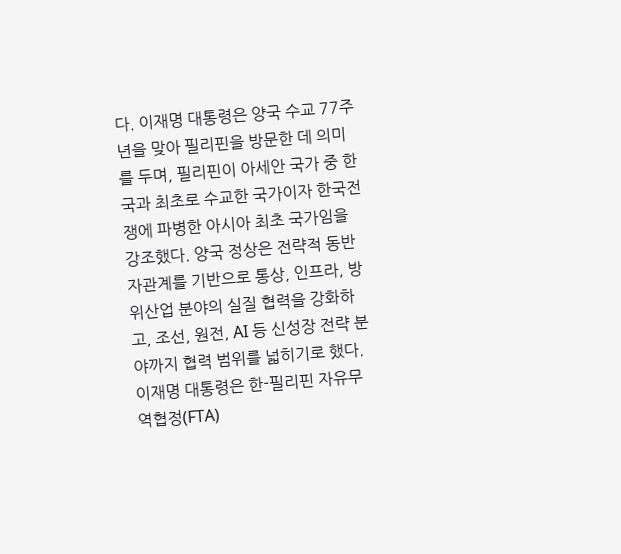다. 이재명 대통령은 양국 수교 77주년을 맞아 필리핀을 방문한 데 의미를 두며, 필리핀이 아세안 국가 중 한국과 최초로 수교한 국가이자 한국전쟁에 파병한 아시아 최초 국가임을 강조했다. 양국 정상은 전략적 동반자관계를 기반으로 통상, 인프라, 방위산업 분야의 실질 협력을 강화하고, 조선, 원전, AI 등 신성장 전략 분야까지 협력 범위를 넓히기로 했다. 이재명 대통령은 한-필리핀 자유무역협정(FTA)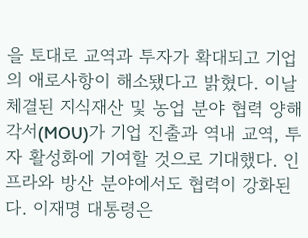을 토대로 교역과 투자가 확대되고 기업의 애로사항이 해소됐다고 밝혔다. 이날 체결된 지식재산 및 농업 분야 협력 양해각서(MOU)가 기업 진출과 역내 교역, 투자 활성화에 기여할 것으로 기대했다. 인프라와 방산 분야에서도 협력이 강화된다. 이재명 대통령은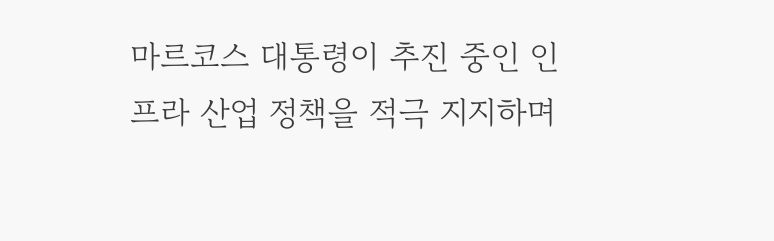마르코스 대통령이 추진 중인 인프라 산업 정책을 적극 지지하며